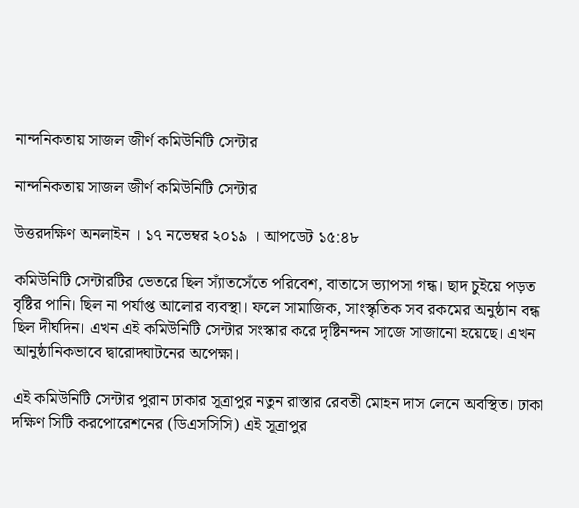নান্দনিকতায় সাজল জীর্ণ কমিউনিটি সেন্টার

নান্দনিকতায় সাজল জীর্ণ কমিউনিটি সেন্টার

উত্তরদক্ষিণ অনলাইন । ১৭ নভেম্বর ২০১৯ । আপডেট ১৫:৪৮

কমিউনিটি সেন্টারটির ভেতরে ছিল স্যাঁতসেঁতে পরিবেশ, বাতাসে ভ্যাপসা গন্ধ। ছাদ চুইয়ে পড়ত বৃষ্টির পানি। ছিল না পর্যাপ্ত আলোর ব্যবস্থা। ফলে সামাজিক, সাংস্কৃতিক সব রকমের অনুষ্ঠান বন্ধ ছিল দীর্ঘদিন। এখন এই কমিউনিটি সেন্টার সংস্কার করে দৃষ্টিনন্দন সাজে সাজানো হয়েছে। এখন আনুষ্ঠানিকভাবে দ্বারোদ্ঘাটনের অপেক্ষা।

এই কমিউনিটি সেন্টার পুরান ঢাকার সূত্রাপুর নতুন রাস্তার রেবতী মোহন দাস লেনে অবস্থিত। ঢাকা দক্ষিণ সিটি করপোরেশনের (ডিএসসিসি) এই সূত্রাপুর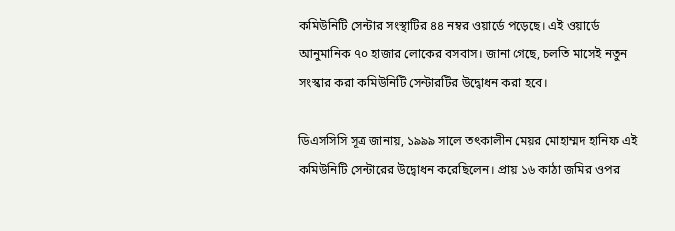কমিউনিটি সেন্টার সংস্থাটির ৪৪ নম্বর ওয়ার্ডে পড়েছে। এই ওয়ার্ডে আনুমানিক ৭০ হাজার লোকের বসবাস। জানা গেছে, চলতি মাসেই নতুন সংস্কার করা কমিউনিটি সেন্টারটির উদ্বোধন করা হবে।

ডিএসসিসি সূত্র জানায়, ১৯৯৯ সালে তৎকালীন মেয়র মোহাম্মদ হানিফ এই কমিউনিটি সেন্টারের উদ্বোধন করেছিলেন। প্রায় ১৬ কাঠা জমির ওপর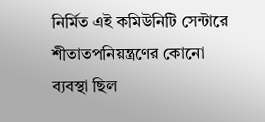নির্মিত এই কমিউনিটি সেন্টারে শীতাতপনিয়ন্ত্রণের কোনো ব্যবস্থা ছিল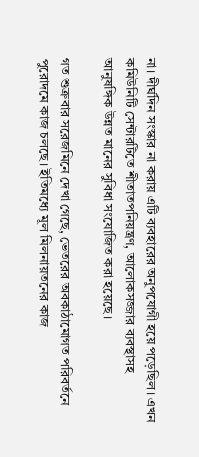না। দীর্ঘদিন সংস্কার না করায় এটি ব্যবহারের অনুপযোগী হয়ে পড়েছিল। এখন কমিউনিটি সেন্টারটিতে শীতাতপনিয়ন্ত্রণ, আলোকসজ্জার ব্যবস্থাসহ আনুষঙ্গিক উন্নত মানের সুবিধা সংযোজিত করা হয়েছে।

গত শুক্রবার সরেজমিনে দেখা গেছে, ভেতরের অবকাঠামোগত পরিবর্তনে পুরোদমে কাজ চলছে। ইতিমধ্যে মূল মিলনায়তনের কাজ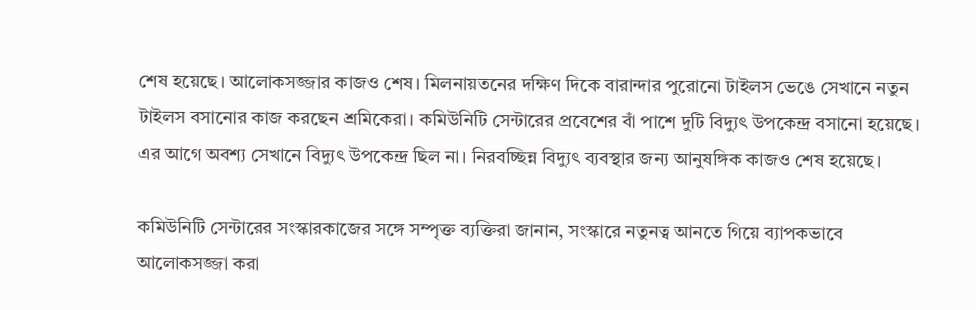শেষ হয়েছে। আলোকসজ্জার কাজও শেষ। মিলনায়তনের দক্ষিণ দিকে বারান্দার পুরোনো টাইলস ভেঙে সেখানে নতুন টাইলস বসানোর কাজ করছেন শ্রমিকেরা। কমিউনিটি সেন্টারের প্রবেশের বাঁ পাশে দুটি বিদ্যুৎ উপকেন্দ্র বসানো হয়েছে। এর আগে অবশ্য সেখানে বিদ্যুৎ উপকেন্দ্র ছিল না। নিরবচ্ছিন্ন বিদ্যুৎ ব্যবস্থার জন্য আনুষঙ্গিক কাজও শেষ হয়েছে।

কমিউনিটি সেন্টারের সংস্কারকাজের সঙ্গে সম্পৃক্ত ব্যক্তিরা জানান, সংস্কারে নতুনত্ব আনতে গিয়ে ব্যাপকভাবে আলোকসজ্জা করা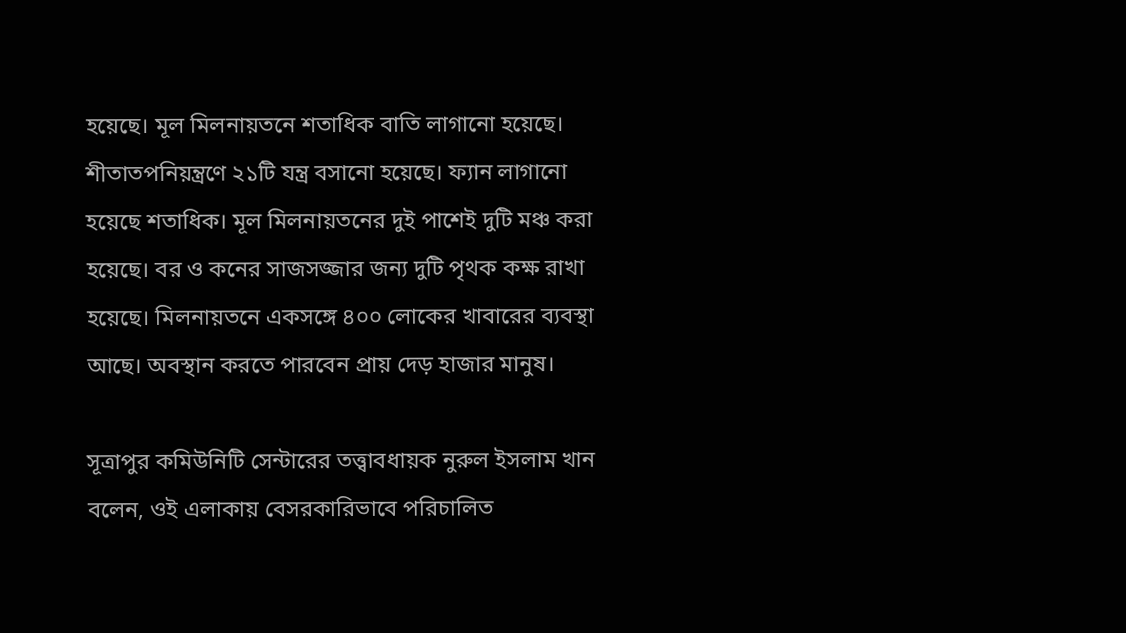হয়েছে। মূল মিলনায়তনে শতাধিক বাতি লাগানো হয়েছে। শীতাতপনিয়ন্ত্রণে ২১টি যন্ত্র বসানো হয়েছে। ফ্যান লাগানো হয়েছে শতাধিক। মূল মিলনায়তনের দুই পাশেই দুটি মঞ্চ করা হয়েছে। বর ও কনের সাজসজ্জার জন্য দুটি পৃথক কক্ষ রাখা হয়েছে। মিলনায়তনে একসঙ্গে ৪০০ লোকের খাবারের ব্যবস্থা আছে। অবস্থান করতে পারবেন প্রায় দেড় হাজার মানুষ।

সূত্রাপুর কমিউনিটি সেন্টারের তত্ত্বাবধায়ক নুরুল ইসলাম খান বলেন, ওই এলাকায় বেসরকারিভাবে পরিচালিত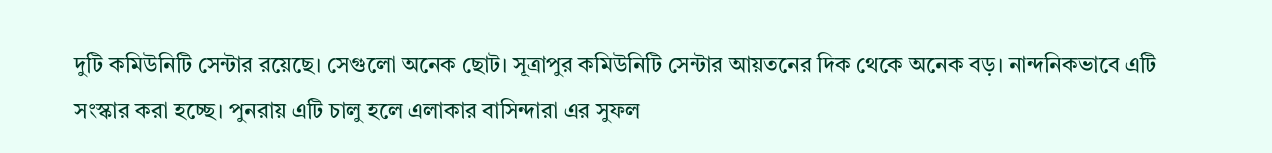দুটি কমিউনিটি সেন্টার রয়েছে। সেগুলো অনেক ছোট। সূত্রাপুর কমিউনিটি সেন্টার আয়তনের দিক থেকে অনেক বড়। নান্দনিকভাবে এটি সংস্কার করা হচ্ছে। পুনরায় এটি চালু হলে এলাকার বাসিন্দারা এর সুফল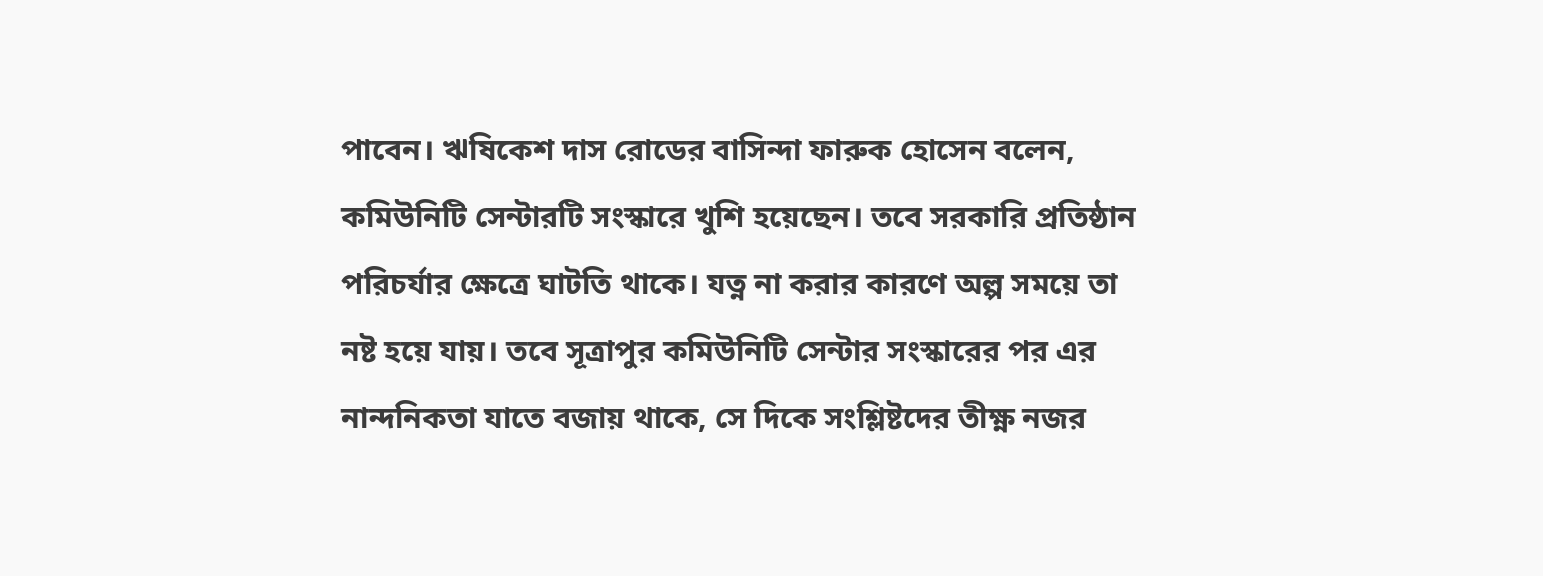পাবেন। ঋষিকেশ দাস রোডের বাসিন্দা ফারুক হোসেন বলেন, কমিউনিটি সেন্টারটি সংস্কারে খুশি হয়েছেন। তবে সরকারি প্রতিষ্ঠান পরিচর্যার ক্ষেত্রে ঘাটতি থাকে। যত্ন না করার কারণে অল্প সময়ে তা নষ্ট হয়ে যায়। তবে সূত্রাপুর কমিউনিটি সেন্টার সংস্কারের পর এর নান্দনিকতা যাতে বজায় থাকে, সে দিকে সংশ্লিষ্টদের তীক্ষ্ণ নজর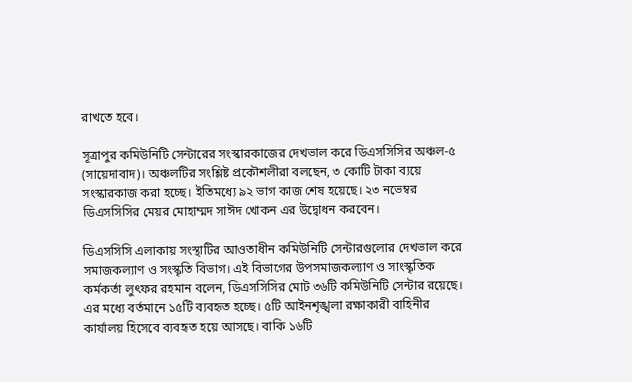রাখতে হবে।

সূত্রাপুর কমিউনিটি সেন্টারের সংস্কারকাজের দেখভাল করে ডিএসসিসির অঞ্চল-৫ (সায়েদাবাদ)। অঞ্চলটির সংশ্লিষ্ট প্রকৌশলীরা বলছেন, ৩ কোটি টাকা ব্যয়ে সংস্কারকাজ করা হচ্ছে। ইতিমধ্যে ৯২ ভাগ কাজ শেষ হয়েছে। ২৩ নভেম্বর ডিএসসিসির মেয়র মোহাম্মদ সাঈদ খোকন এর উদ্বোধন করবেন।

ডিএসসিসি এলাকায় সংস্থাটির আওতাধীন কমিউনিটি সেন্টারগুলোর দেখভাল করে সমাজকল্যাণ ও সংস্কৃতি বিভাগ। এই বিভাগের উপসমাজকল্যাণ ও সাংস্কৃতিক কর্মকর্তা লুৎফর রহমান বলেন, ডিএসসিসির মোট ৩৬টি কমিউনিটি সেন্টার রয়েছে। এর মধ্যে বর্তমানে ১৫টি ব্যবহৃত হচ্ছে। ৫টি আইনশৃঙ্খলা রক্ষাকারী বাহিনীর কার্যালয় হিসেবে ব্যবহৃত হয়ে আসছে। বাকি ১৬টি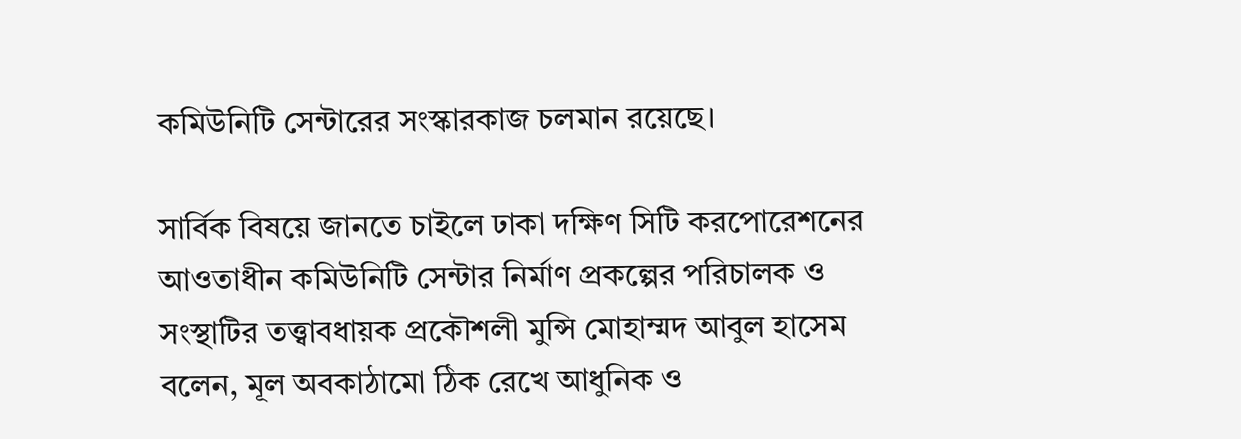কমিউনিটি সেন্টারের সংস্কারকাজ চলমান রয়েছে।

সার্বিক বিষয়ে জানতে চাইলে ঢাকা দক্ষিণ সিটি করপোরেশনের আওতাধীন কমিউনিটি সেন্টার নির্মাণ প্রকল্পের পরিচালক ও সংস্থাটির তত্ত্বাবধায়ক প্রকৌশলী মুন্সি মোহাম্মদ আবুল হাসেম বলেন, মূল অবকাঠামো ঠিক রেখে আধুনিক ও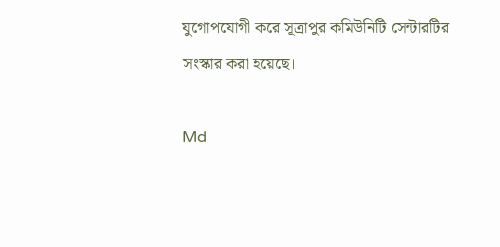যুগোপযোগী করে সূত্রাপুর কমিউনিটি সেন্টারটির সংস্কার করা হয়েছে।

Md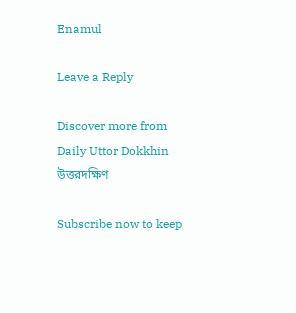Enamul

Leave a Reply

Discover more from Daily Uttor Dokkhin উত্তরদক্ষিণ

Subscribe now to keep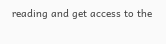reading and get access to the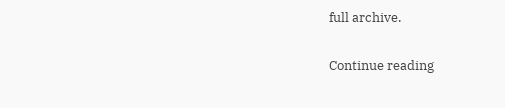full archive.

Continue reading